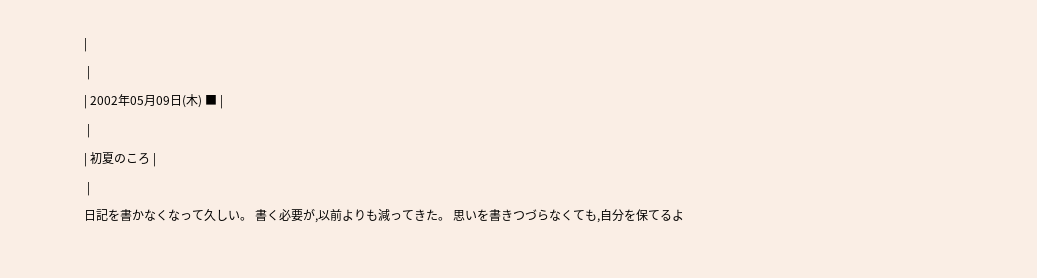|
 |
| 2002年05月09日(木) ■ |
 |
| 初夏のころ |
 |
日記を書かなくなって久しい。 書く必要が,以前よりも減ってきた。 思いを書きつづらなくても,自分を保てるよ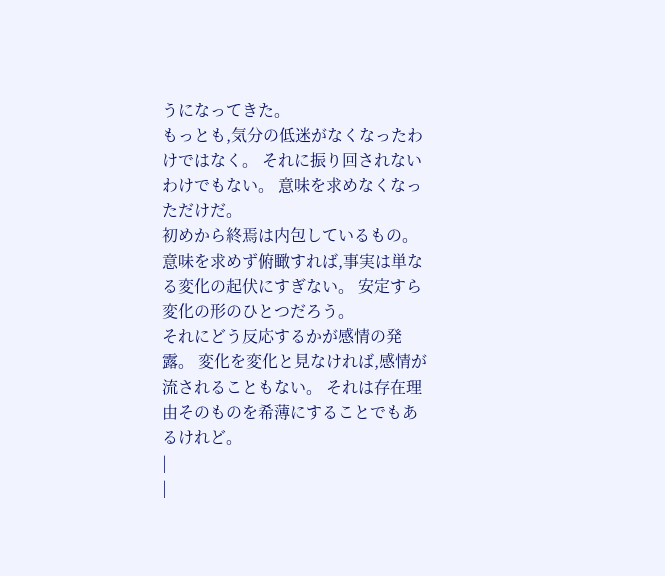うになってきた。
もっとも,気分の低迷がなくなったわけではなく。 それに振り回されないわけでもない。 意味を求めなくなっただけだ。
初めから終焉は内包しているもの。 意味を求めず俯瞰すれば,事実は単なる変化の起伏にすぎない。 安定すら変化の形のひとつだろう。
それにどう反応するかが感情の発露。 変化を変化と見なければ,感情が流されることもない。 それは存在理由そのものを希薄にすることでもあるけれど。
|
|